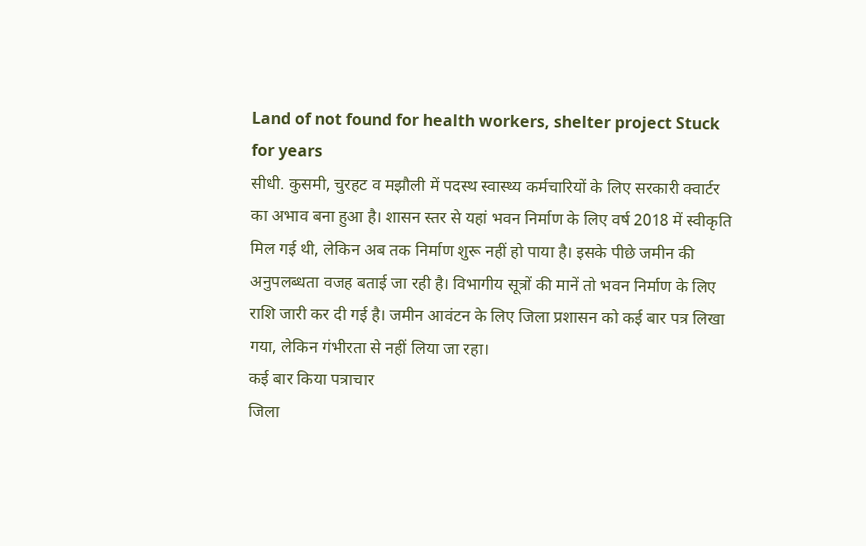Land of not found for health workers, shelter project Stuck for years
सीधी. कुसमी, चुरहट व मझौली में पदस्थ स्वास्थ्य कर्मचारियों के लिए सरकारी क्वार्टर का अभाव बना हुआ है। शासन स्तर से यहां भवन निर्माण के लिए वर्ष 2018 में स्वीकृति मिल गई थी, लेकिन अब तक निर्माण शुरू नहीं हो पाया है। इसके पीछे जमीन की अनुपलब्धता वजह बताई जा रही है। विभागीय सूत्रों की मानें तो भवन निर्माण के लिए राशि जारी कर दी गई है। जमीन आवंटन के लिए जिला प्रशासन को कई बार पत्र लिखा गया, लेकिन गंभीरता से नहीं लिया जा रहा।
कई बार किया पत्राचार
जिला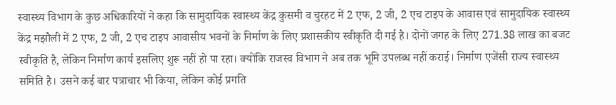स्वास्थ्य विभाग के कुछ अधिकारियों ने कहा कि सामुदायिक स्वास्थ्य केंद्र कुसमी व चुरहट में 2 एफ, 2 जी, 2 एच टाइप के आवास एवं सामुदायिक स्वास्थ्य केंद्र मझौली में 2 एफ, 2 जी, 2 एच टाइप आवासीय भवनों के निर्माण के लिए प्रशासकीय स्वीकृति दी गई है। दोनों जगह के लिए 271.38 लाख का बजट स्वीकृति है, लेकिन निर्माण कार्य इसलिए शुरू नहीं हो पा रहा। क्योंकि राजस्व विभाग ने अब तक भूमि उपलब्ध नहीं कराई। निर्माण एजेंसी राज्य स्वास्थ्य समिति है। उसने कई बार पत्राचार भी किया, लेकिन कोई प्रगति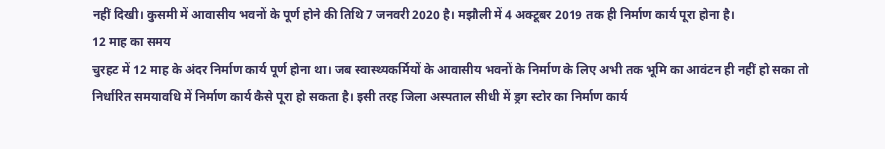नहीं दिखी। कुसमी में आवासीय भवनों के पूर्ण होने की तिथि 7 जनवरी 2020 है। मझौली में 4 अक्टूबर 2019 तक ही निर्माण कार्य पूरा होना है।
12 माह का समय
चुरहट में 12 माह के अंदर निर्माण कार्य पूर्ण होना था। जब स्वास्थ्यकर्मियों के आवासीय भवनों के निर्माण के लिए अभी तक भूमि का आवंटन ही नहीं हो सका तो निर्धारित समयावधि में निर्माण कार्य कैसे पूरा हो सकता है। इसी तरह जिला अस्पताल सीधी में ड्रग स्टोर का निर्माण कार्य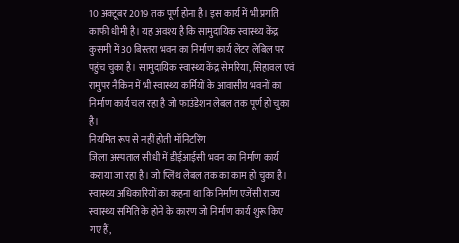10 अक्टूबर 2019 तक पूर्ण होना है। इस कार्य में भी प्रगति काफी धीमी है। यह अवश्य है कि सामुदायिक स्वास्थ्य केंद्र कुसमी में 30 बिस्तरा भवन का निर्माण कार्य लेंटर लेबिल पर पहुंच चुका है। सामुदायिक स्वास्थ्य केंद्र सेमरिया, सिहावल एवं रामुपर नैकिन में भी स्वास्थ्य कर्मियों के आवासीय भवनों का निर्माण कार्य चल रहा है जो फाउंडेशन लेबल तक पूर्ण हो चुका है।
नियमित रूप से नहीं होती मॉनिटरिंग
जिला अस्पताल सीधी में डीईआईसी भवन का निर्माण कार्य कराया जा रहा है। जो प्लिंथ लेबल तक का काम हो चुका है। स्वास्थ्य अधिकारियों का कहना था कि निर्माण एजेंसी राज्य स्वास्थ्य समिति के होने के कारण जो निर्माण कार्य शुरू किए गए हैं,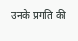उनके प्रगति की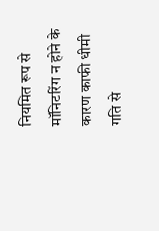नियमित रूप से मॉनिटरिंग न होने के कारण काफी धीमी गति से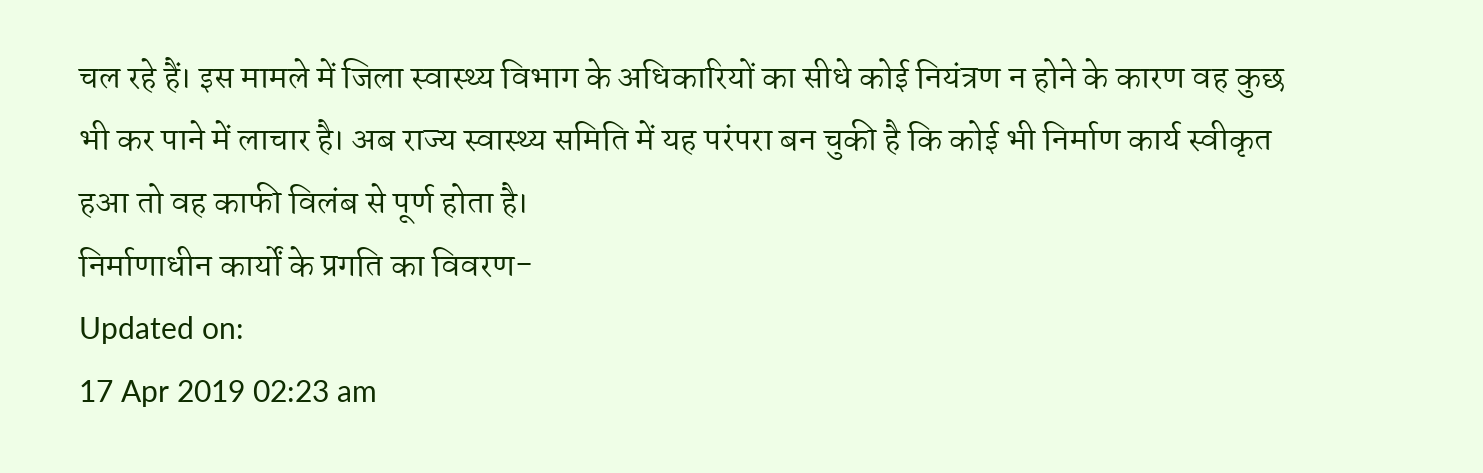चल रहे हैं। इस मामले में जिला स्वास्थ्य विभाग के अधिकारियों का सीधे कोई नियंत्रण न होने के कारण वह कुछ भी कर पाने में लाचार है। अब राज्य स्वास्थ्य समिति में यह परंपरा बन चुकी है कि कोई भी निर्माण कार्य स्वीकृत हआ तो वह काफी विलंब से पूर्ण होता है।
निर्माणाधीन कार्यों के प्रगति का विवरण-
Updated on:
17 Apr 2019 02:23 am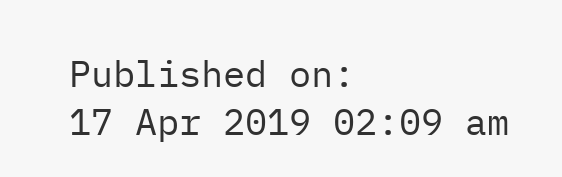Published on:
17 Apr 2019 02:09 am